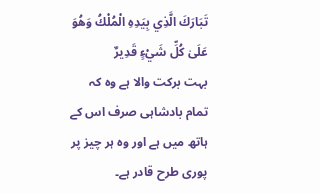تَبَارَكَ الَّذِي بِيَدِهِ الْمُلْكُ وَهُوَ عَلَىٰ كُلِّ شَيْءٍ قَدِيرٌ
بہت برکت والا ہے وہ کہ تمام بادشاہی صرف اس کے ہاتھ میں ہے اور وہ ہر چیز پر پوری طرح قادر ہے۔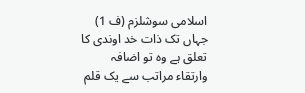اسلامی سوشلزم (ف 1) جہاں تک ذات خد اوندی کا تعلق ہے وہ تو اضافہ وارتقاء مراتب سے یک قلم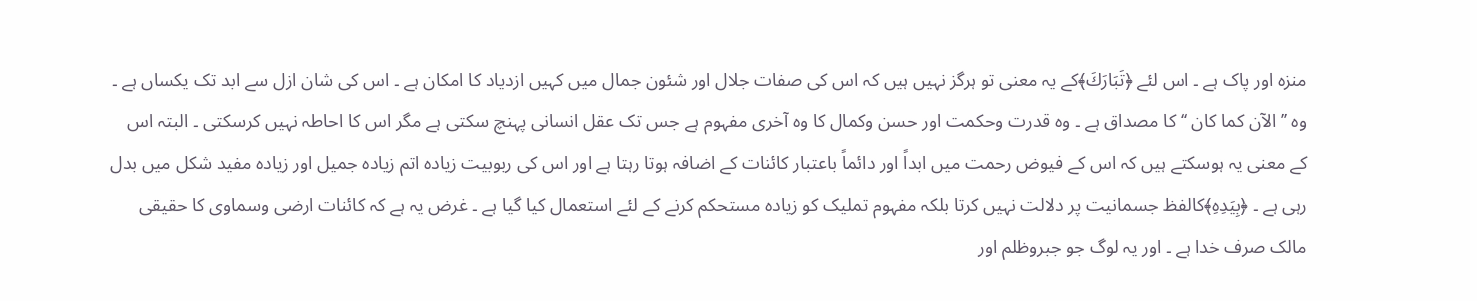منزہ اور پاک ہے ۔ اس لئے ﴿تَبَارَكَ﴾کے یہ معنی تو ہرگز نہیں ہیں کہ اس کی صفات جلال اور شئون جمال میں کہیں ازدیاد کا امکان ہے ۔ اس کی شان ازل سے ابد تک یکساں ہے ۔ وہ ’’ الآن كما كان ‘‘ کا مصداق ہے ۔ وہ قدرت وحکمت اور حسن وکمال کا وہ آخری مفہوم ہے جس تک عقل انسانی پہنچ سکتی ہے مگر اس کا احاطہ نہیں کرسکتی ۔ البتہ اس کے معنی یہ ہوسکتے ہیں کہ اس کے فیوض رحمت میں ابداً اور دائماً باعتبار کائنات کے اضافہ ہوتا رہتا ہے اور اس کی ربوبیت زیادہ اتم زیادہ جمیل اور زیادہ مفید شکل میں بدل رہی ہے ۔ ﴿بِيَدِهِ﴾کالفظ جسمانیت پر دلالت نہیں کرتا بلکہ مفہوم تملیک کو زیادہ مستحکم کرنے کے لئے استعمال کیا گیا ہے ۔ غرض یہ ہے کہ کائنات ارضی وسماوی کا حقیقی مالک صرف خدا ہے ۔ اور یہ لوگ جو جبروظلم اور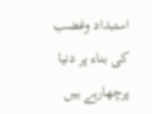استبداد وغضب کی بناء پر دنیا پرچھارہے ہیں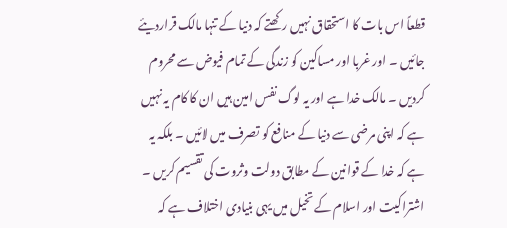قطعاً اس بات کا استحقاق نہیں رکھتے کہ دنیا کے تنہا مالک قراردیئے جائیں ۔ اور غربا اور مساکین کو زندگی کے تمام فیوض سے محروم کردیں ۔ مالک خدا ہے اور یہ لوگ نفس امین ہیں ان کا کام یہ نہیں ہے کہ اپنی مرضی سے دنیا کے منافع کو تصرف میں لائیں ۔ بلکہ یہ ہے کہ خدا کے قوانین کے مطابق دولت وثروت کی تقسیم کریں ۔ اشتراکیت اور اسلام کے تخیل میں یہی بنیادی اختلاف ہے کہ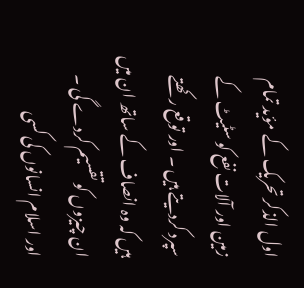اول الذکر تحریک کے مؤید تمام زمین اور آلات نفع کو سٹیٹ کے سپرد کردیتے ہیں ۔ اور توقع رکھتے ہیں کہ وہ انصاف کے ساتھ ان میں ان چیزوں کو تقسیم کردے گی ۔ اور اسلام انسانوں کی کسی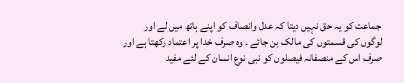جماعت کو یہ حق نہیں دیتا کہ عدل وانصاف کو اپنے ہاتھ میں لے اور لوگوں کی قسمتوں کی مالک بن جائے ۔ وہ صرف خدا پر اعتماد رکھتا ہے اور صرف اس کے منصفانہ فیصلوں کو نبی نوع انسان کے لئے مفید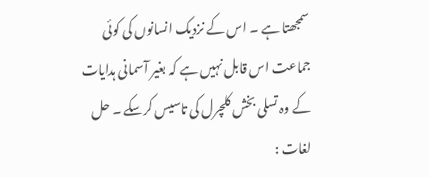سمجھتا ہے ۔ اس کے نزدیک انسانوں کی کوئی جماعت اس قابل نہیں ہے کہ بغیر آسمانی ہدایات کے وہ تسلی بخش کلچرل کی تاسیس کرسکے ۔ حل لغات :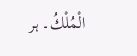الْمُلْكُ۔ ہر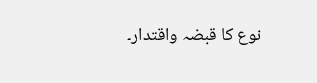نوع کا قبضہ واقتدار۔